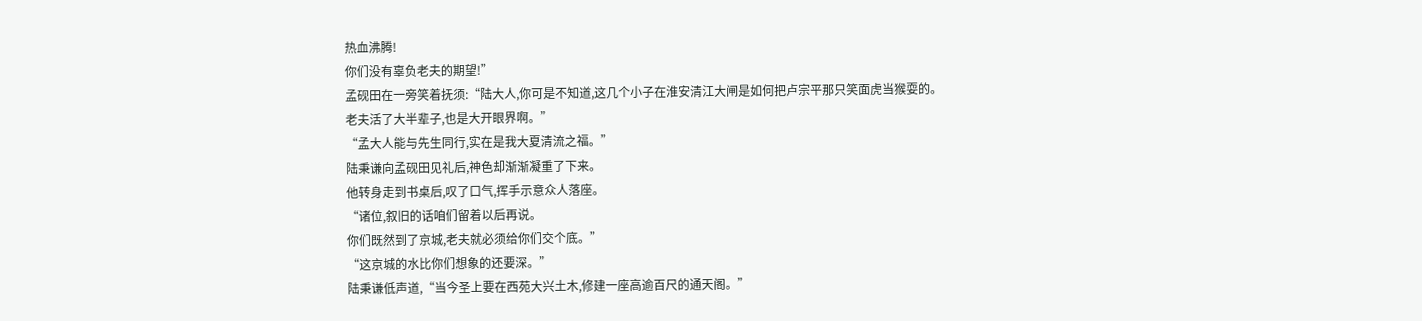热血沸腾!
你们没有辜负老夫的期望!”
孟砚田在一旁笑着抚须:“陆大人,你可是不知道,这几个小子在淮安清江大闸是如何把卢宗平那只笑面虎当猴耍的。
老夫活了大半辈子,也是大开眼界啊。”
“孟大人能与先生同行,实在是我大夏清流之福。”
陆秉谦向孟砚田见礼后,神色却渐渐凝重了下来。
他转身走到书桌后,叹了口气,挥手示意众人落座。
“诸位,叙旧的话咱们留着以后再说。
你们既然到了京城,老夫就必须给你们交个底。”
“这京城的水比你们想象的还要深。”
陆秉谦低声道,“当今圣上要在西苑大兴土木,修建一座高逾百尺的通天阁。”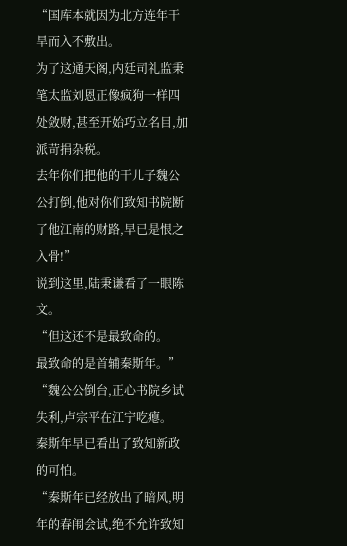“国库本就因为北方连年干旱而入不敷出。
为了这通天阁,内廷司礼监秉笔太监刘恩正像疯狗一样四处敛财,甚至开始巧立名目,加派苛捐杂税。
去年你们把他的干儿子魏公公打倒,他对你们致知书院断了他江南的财路,早已是恨之入骨!”
说到这里,陆秉谦看了一眼陈文。
“但这还不是最致命的。
最致命的是首辅秦斯年。”
“魏公公倒台,正心书院乡试失利,卢宗平在江宁吃瘪。
秦斯年早已看出了致知新政的可怕。
“秦斯年已经放出了暗风,明年的春闱会试,绝不允许致知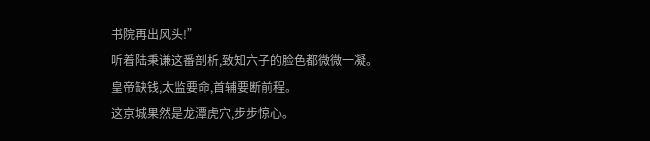书院再出风头!”
听着陆秉谦这番剖析,致知六子的脸色都微微一凝。
皇帝缺钱,太监要命,首辅要断前程。
这京城果然是龙潭虎穴,步步惊心。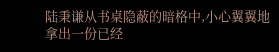陆秉谦从书桌隐蔽的暗格中,小心翼翼地拿出一份已经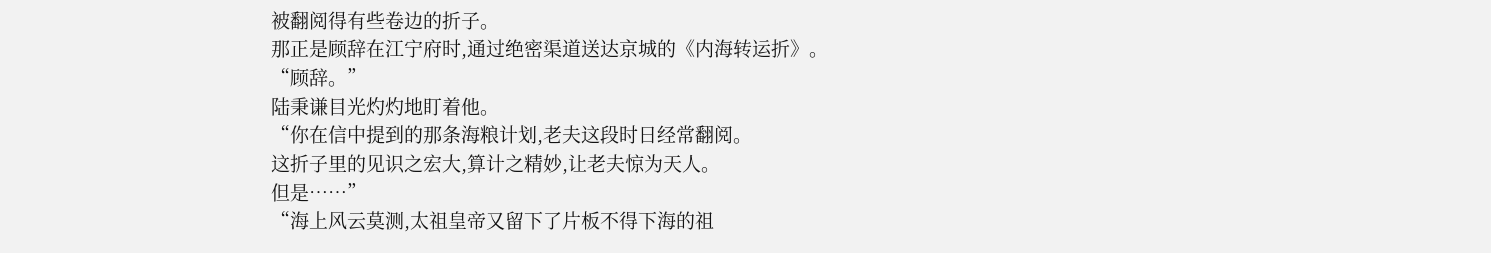被翻阅得有些卷边的折子。
那正是顾辞在江宁府时,通过绝密渠道送达京城的《内海转运折》。
“顾辞。”
陆秉谦目光灼灼地盯着他。
“你在信中提到的那条海粮计划,老夫这段时日经常翻阅。
这折子里的见识之宏大,算计之精妙,让老夫惊为天人。
但是……”
“海上风云莫测,太祖皇帝又留下了片板不得下海的祖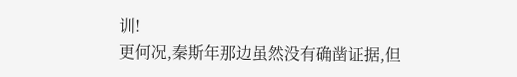训!
更何况,秦斯年那边虽然没有确凿证据,但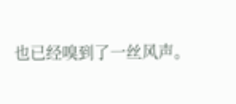也已经嗅到了一丝风声。